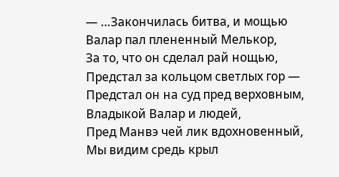— …Закончилась битва, и мощью
Валар пал плененный Мелькор,
За то, что он сделал рай нощью,
Предстал за кольцом светлых гор —
Предстал он на суд пред верховным,
Владыкой Валар и людей,
Пред Манвэ чей лик вдохновенный,
Мы видим средь крыл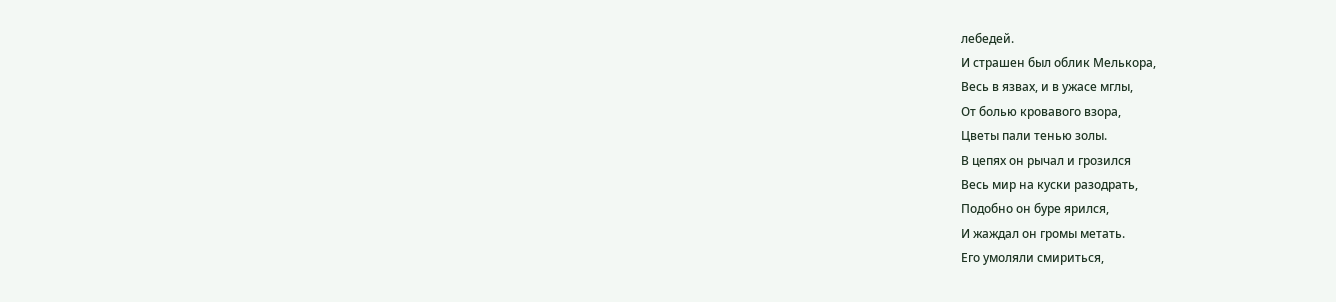лебедей.
И страшен был облик Мелькора,
Весь в язвах, и в ужасе мглы,
От болью кровавого взора,
Цветы пали тенью золы.
В цепях он рычал и грозился
Весь мир на куски разодрать,
Подобно он буре ярился,
И жаждал он громы метать.
Его умоляли смириться,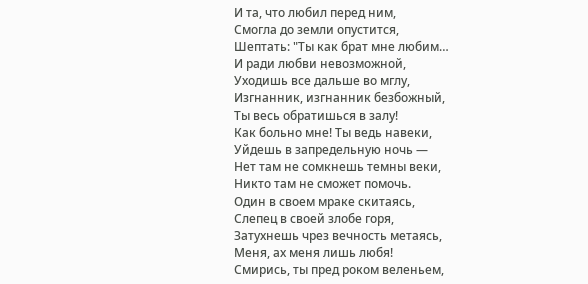И та, что любил перед ним,
Смогла до земли опустится,
Шептать: "Ты как брат мне любим…
И ради любви невозможной,
Уходишь все дальше во мглу,
Изгнанник, изгнанник безбожный,
Ты весь обратишься в залу!
Как больно мне! Ты ведь навеки,
Уйдешь в запредельную ночь —
Нет там не сомкнешь темны веки,
Никто там не сможет помочь.
Один в своем мраке скитаясь,
Слепец в своей злобе горя,
Затухнешь чрез вечность метаясь,
Меня, ах меня лишь любя!
Смирись, ты пред роком веленьем,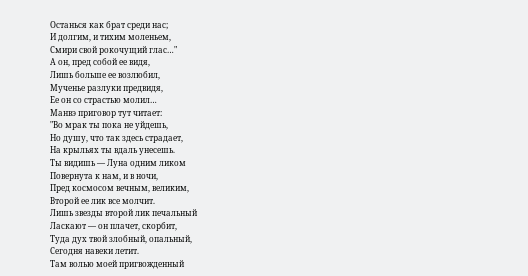Останься как брат среди нас;
И долгим, и тихим моленьем,
Смири свой рокочущий глас…"
А он, пред собой ее видя,
Лишь больше ее возлюбил,
Мученье разлуки предвидя,
Ее он со страстью молил…
Манвэ приговор тут читает:
"Во мрак ты пока не уйдешь,
Но душу, что так здесь страдает,
На крыльях ты вдаль унесешь.
Ты видишь — Луна одним ликом
Повернута к нам, и в ночи,
Пред космосом вечным, великим,
Второй ее лик все молчит.
Лишь звезды второй лик печальный
Ласкают — он плачет, скорбит,
Туда дух твой злобный, опальный,
Сегодня навеки летит.
Там волью моей пригвожденный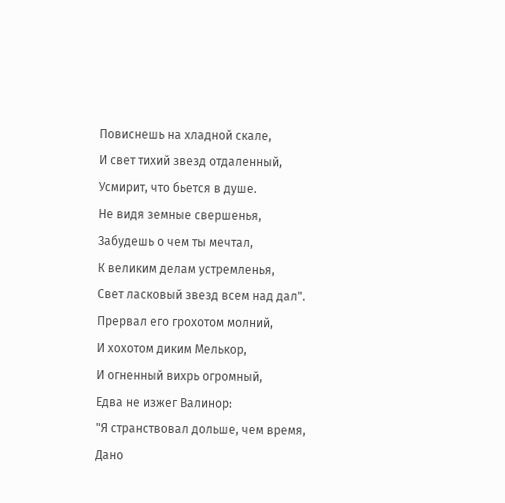Повиснешь на хладной скале,
И свет тихий звезд отдаленный,
Усмирит, что бьется в душе.
Не видя земные свершенья,
Забудешь о чем ты мечтал,
К великим делам устремленья,
Свет ласковый звезд всем над дал".
Прервал его грохотом молний,
И хохотом диким Мелькор,
И огненный вихрь огромный,
Едва не изжег Валинор:
"Я странствовал дольше, чем время,
Дано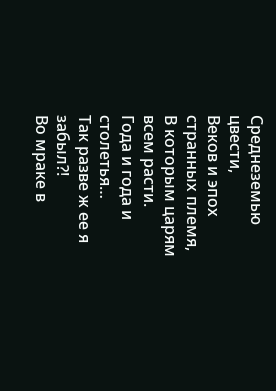Среднеземью цвести,
Веков и эпох странных племя,
В которым царям всем расти.
Года и года и столетья…
Так разве ж ее я забыл?!
Во мраке в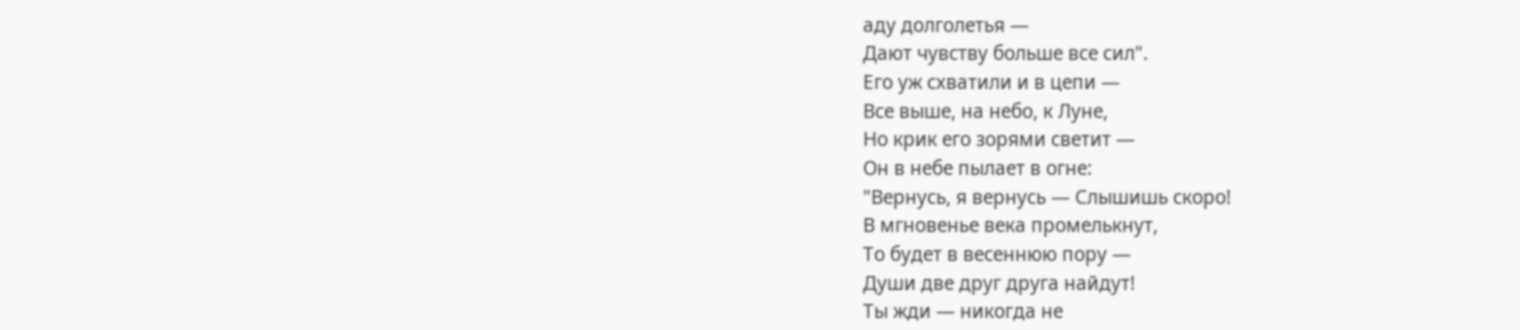аду долголетья —
Дают чувству больше все сил".
Его уж схватили и в цепи —
Все выше, на небо, к Луне,
Но крик его зорями светит —
Он в небе пылает в огне:
"Вернусь, я вернусь — Слышишь скоро!
В мгновенье века промелькнут,
То будет в весеннюю пору —
Души две друг друга найдут!
Ты жди — никогда не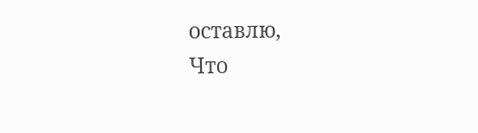оставлю,
Что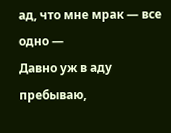ад, что мне мрак — все одно —
Давно уж в аду пребываю,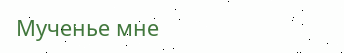Мученье мне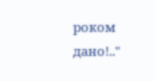роком дано!.."